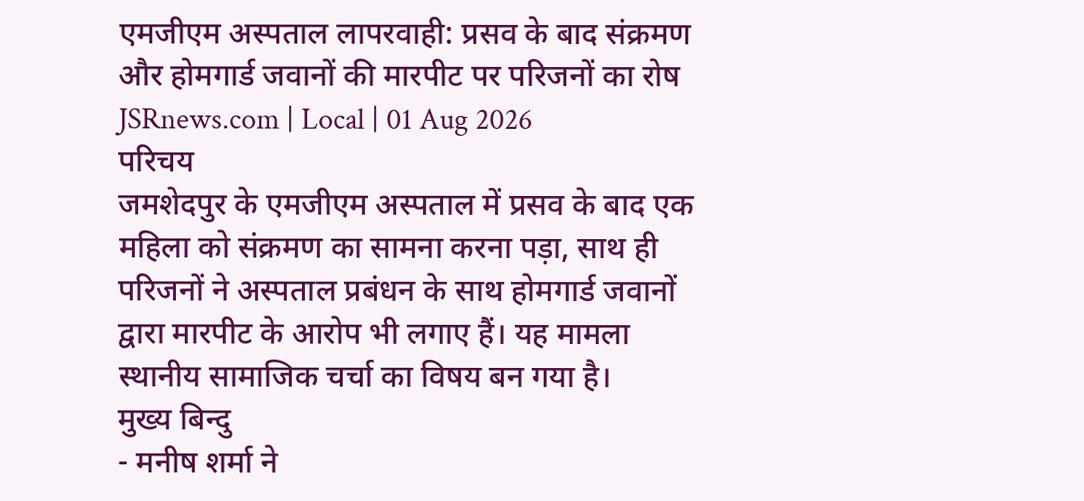एमजीएम अस्पताल लापरवाही: प्रसव के बाद संक्रमण और होमगार्ड जवानों की मारपीट पर परिजनों का रोष
JSRnews.com | Local | 01 Aug 2026
परिचय
जमशेदपुर के एमजीएम अस्पताल में प्रसव के बाद एक महिला को संक्रमण का सामना करना पड़ा, साथ ही परिजनों ने अस्पताल प्रबंधन के साथ होमगार्ड जवानों द्वारा मारपीट के आरोप भी लगाए हैं। यह मामला स्थानीय सामाजिक चर्चा का विषय बन गया है।
मुख्य बिन्दु
- मनीष शर्मा ने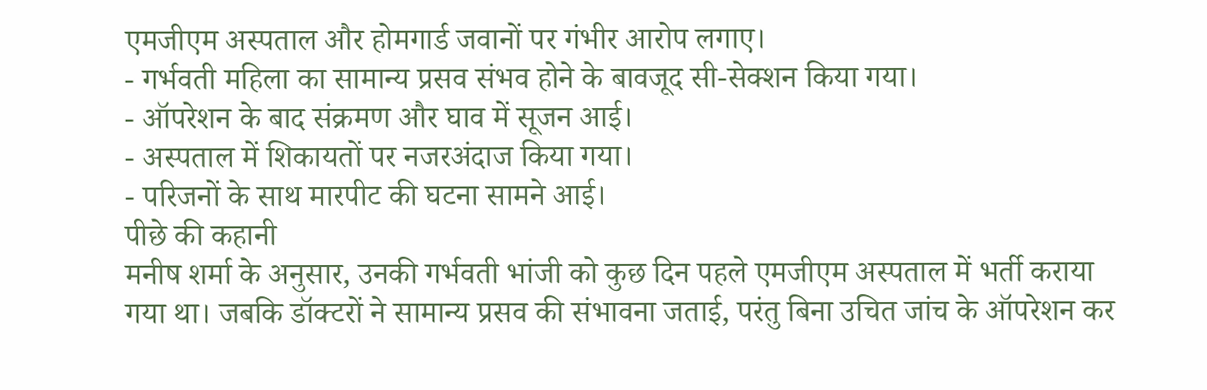एमजीएम अस्पताल और होमगार्ड जवानों पर गंभीर आरोप लगाए।
- गर्भवती महिला का सामान्य प्रसव संभव होने के बावजूद सी-सेक्शन किया गया।
- ऑपरेशन के बाद संक्रमण और घाव में सूजन आई।
- अस्पताल में शिकायतों पर नजरअंदाज किया गया।
- परिजनों के साथ मारपीट की घटना सामने आई।
पीछे की कहानी
मनीष शर्मा के अनुसार, उनकी गर्भवती भांजी को कुछ दिन पहले एमजीएम अस्पताल में भर्ती कराया गया था। जबकि डॉक्टरों ने सामान्य प्रसव की संभावना जताई, परंतु बिना उचित जांच के ऑपरेशन कर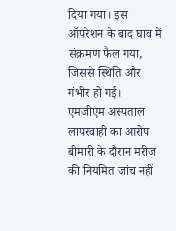दिया गया। इस ऑपरेशन के बाद घाव में संक्रमण फैल गया, जिससे स्थिति और गंभीर हो गई।
एमजीएम अस्पताल लापरवाही का आरोप
बीमारी के दौरान मरीज की नियमित जांच नहीं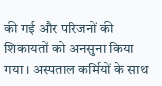की गई और परिजनों की शिकायतों को अनसुना किया गया। अस्पताल कर्मियों के साथ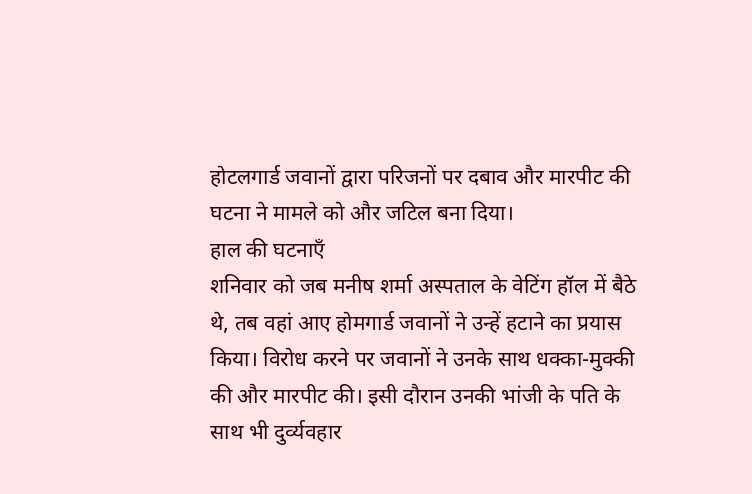होटलगार्ड जवानों द्वारा परिजनों पर दबाव और मारपीट की घटना ने मामले को और जटिल बना दिया।
हाल की घटनाएँ
शनिवार को जब मनीष शर्मा अस्पताल के वेटिंग हॉल में बैठे थे, तब वहां आए होमगार्ड जवानों ने उन्हें हटाने का प्रयास किया। विरोध करने पर जवानों ने उनके साथ धक्का-मुक्की की और मारपीट की। इसी दौरान उनकी भांजी के पति के साथ भी दुर्व्यवहार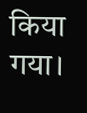किया गया।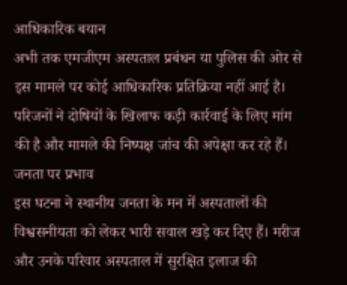आधिकारिक बयान
अभी तक एमजीएम अस्पताल प्रबंधन या पुलिस की ओर से इस मामले पर कोई आधिकारिक प्रतिक्रिया नहीं आई है। परिजनों ने दोषियों के खिलाफ कड़ी कार्रवाई के लिए मांग की है और मामले की निष्पक्ष जांच की अपेक्षा कर रहे हैं।
जनता पर प्रभाव
इस घटना ने स्थानीय जनता के मन में अस्पतालों की विश्वसनीयता को लेकर भारी सवाल खड़े कर दिए हैं। मरीज और उनके परिवार अस्पताल में सुरक्षित इलाज की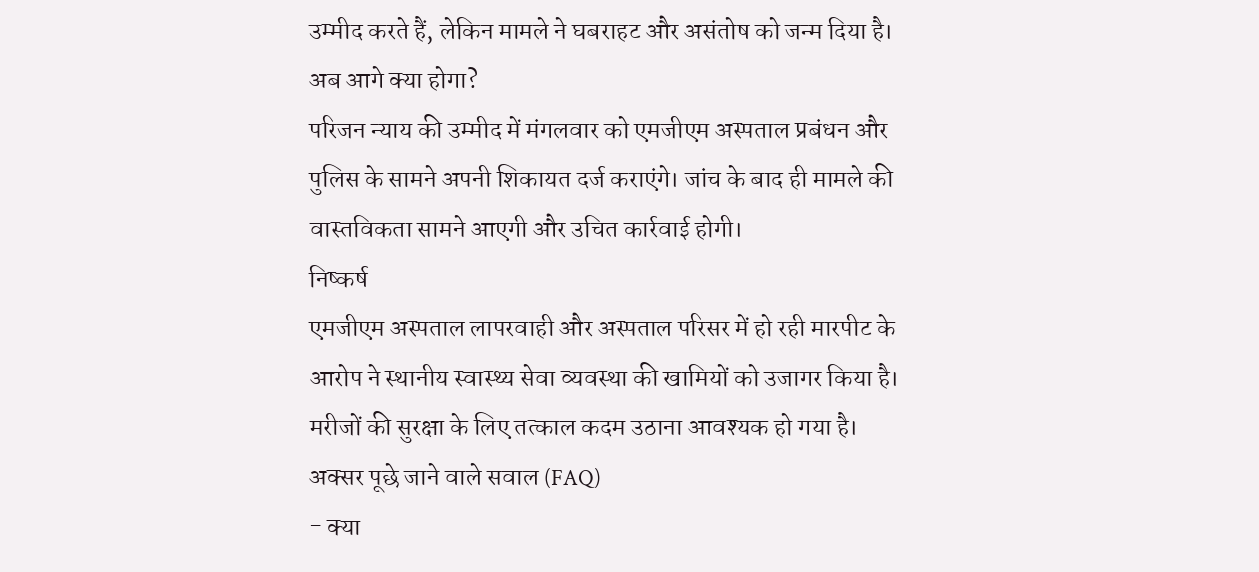उम्मीद करते हैं, लेकिन मामले ने घबराहट और असंतोष को जन्म दिया है।
अब आगे क्या होगा?
परिजन न्याय की उम्मीद में मंगलवार को एमजीएम अस्पताल प्रबंधन और पुलिस के सामने अपनी शिकायत दर्ज कराएंगे। जांच के बाद ही मामले की वास्तविकता सामने आएगी और उचित कार्रवाई होगी।
निष्कर्ष
एमजीएम अस्पताल लापरवाही और अस्पताल परिसर में हो रही मारपीट के आरोप ने स्थानीय स्वास्थ्य सेवा व्यवस्था की खामियों को उजागर किया है। मरीजों की सुरक्षा के लिए तत्काल कदम उठाना आवश्यक हो गया है।
अक्सर पूछे जाने वाले सवाल (FAQ)
- क्या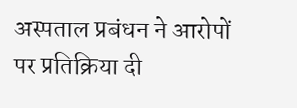अस्पताल प्रबंधन ने आरोपों पर प्रतिक्रिया दी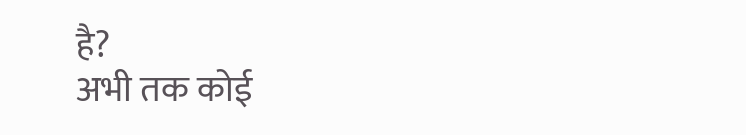है?
अभी तक कोई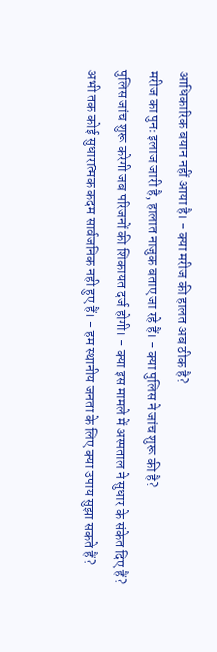आधिकारिक बयान नहीं आया है। - क्या मरीज की हालत अब ठीक है?
मरीज का पुनः इलाज जारी है, हालात नाजुक बताए जा रहे हैं। - क्या पुलिस ने जांच शुरू की है?
पुलिस जांच शुरू करेगी जब परिजनों की शिकायत दर्ज होगी। - क्या इस मामले में अस्पताल ने सुधार के संकेत दिए हैं?
अभी तक कोई सुधारात्मक कदम सार्वजनिक नही हुए हैं। - हम स्थानीय जनता के लिए क्या उपाय सुझा सकते हैं?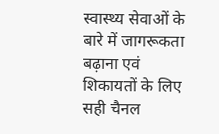स्वास्थ्य सेवाओं के बारे में जागरूकता बढ़ाना एवं शिकायतों के लिए सही चैनल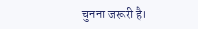चुनना जरूरी है।